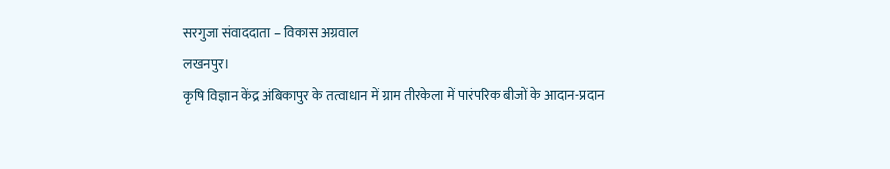सरगुजा संवाददाता – विकास अग्रवाल
लखनपुर।
कृषि विज्ञान केंद्र अंबिकापुर के तत्वाधान में ग्राम तीरकेला में पारंपरिक बीजों के आदान-प्रदान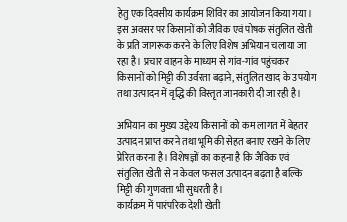हेतु एक दिवसीय कार्यक्रम शिविर का आयोजन किया गया।
इस अवसर पर किसानों को जैविक एवं पोषक संतुलित खेती के प्रति जागरूक करने के लिए विशेष अभियान चलाया जा रहा है। प्रचार वाहन के माध्यम से गांव-गांव पहुंचकर किसानों को मिट्टी की उर्वरता बढ़ाने, संतुलित खाद के उपयोग तथा उत्पादन में वृद्धि की विस्तृत जानकारी दी जा रही है।

अभियान का मुख्य उद्देश्य किसानों को कम लागत में बेहतर उत्पादन प्राप्त करने तथा भूमि की सेहत बनाए रखने के लिए प्रेरित करना है। विशेषज्ञों का कहना है कि जैविक एवं संतुलित खेती से न केवल फसल उत्पादन बढ़ता है बल्कि मिट्टी की गुणवत्ता भी सुधरती है।
कार्यक्रम में पारंपरिक देशी खेती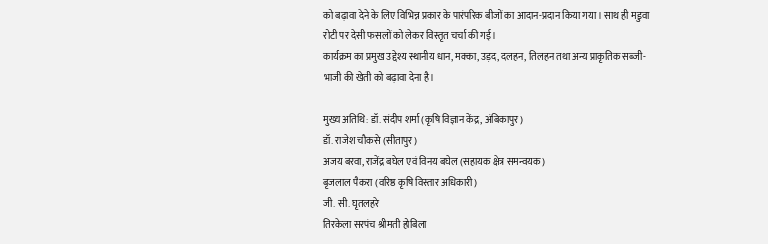को बढ़ावा देने के लिए विभिन्न प्रकार के पारंपरिक बीजों का आदान-प्रदान किया गया। साथ ही मडुवा रोटी पर देसी फसलों को लेकर विस्तृत चर्चा की गई।
कार्यक्रम का प्रमुख उद्देश्य स्थानीय धान, मक्का, उड़द, दलहन, तिलहन तथा अन्य प्राकृतिक सब्जी-भाजी की खेती को बढ़ावा देना है।

मुख्य अतिथि: डॉ. संदीप शर्मा (कृषि विज्ञान केंद्र, अंबिकापुर)
डॉ. राजेश चौकसे (सीतापुर)
अजय बरवा, राजेंद्र बघेल एवं विनय बघेल (सहायक क्षेत्र समन्वयक)
बृजलाल पैकरा (वरिष्ठ कृषि विस्तार अधिकारी)
जी. सी. घृतलहरे
तिरकेला सरपंच श्रीमती होबिला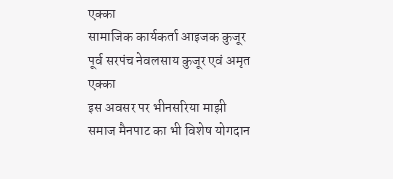एक्का
सामाजिक कार्यकर्ता आइजक कुजूर
पूर्व सरपंच नेवलसाय कुजूर एवं अमृत एक्का
इस अवसर पर भीनसरिया माझी समाज मैनपाट का भी विशेष योगदान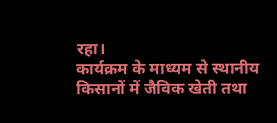रहा।
कार्यक्रम के माध्यम से स्थानीय किसानों में जैविक खेती तथा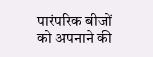पारंपरिक बीजों को अपनाने की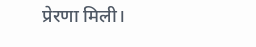प्रेरणा मिली।